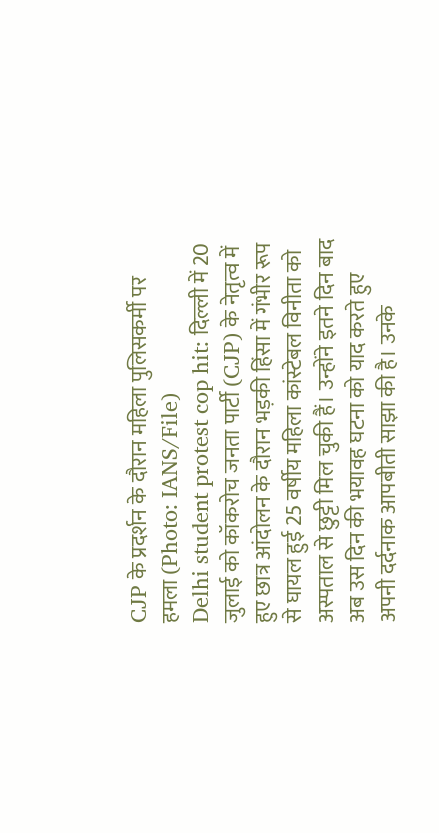CJP के प्रदर्शन के दौरान महिला पुलिसकर्मी पर हमला (Photo: IANS/File)
Delhi student protest cop hit: दिल्ली में 20 जुलाई को कॉकरोच जनता पार्टी (CJP) के नेतृत्व में हुए छात्र आंदोलन के दौरान भड़की हिंसा में गंभीर रूप से घायल हुई 25 वर्षीय महिला कांस्टेबल विनीता को अस्पताल से छुट्टी मिल चुकी हैं। उन्होंने इतने दिन बाद अब उस दिन की भयावह घटना को याद करते हुए अपनी दर्दनाक आपबीती साझा की है। उनके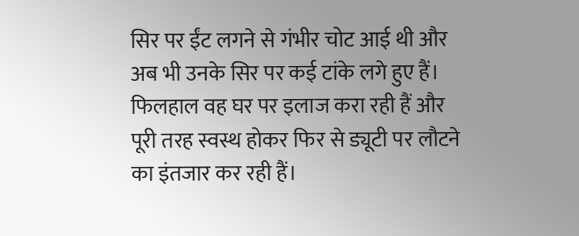सिर पर ईंट लगने से गंभीर चोट आई थी और अब भी उनके सिर पर कई टांके लगे हुए हैं। फिलहाल वह घर पर इलाज करा रही हैं और पूरी तरह स्वस्थ होकर फिर से ड्यूटी पर लौटने का इंतजार कर रही हैं।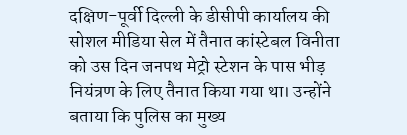दक्षिण-पूर्वी दिल्ली के डीसीपी कार्यालय की सोशल मीडिया सेल में तैनात कांस्टेबल विनीता को उस दिन जनपथ मेट्रो स्टेशन के पास भीड़ नियंत्रण के लिए तैनात किया गया था। उन्होंने बताया कि पुलिस का मुख्य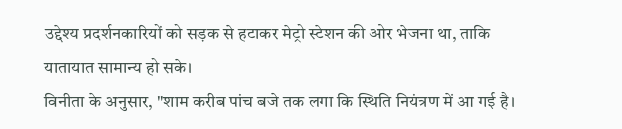उद्देश्य प्रदर्शनकारियों को सड़क से हटाकर मेट्रो स्टेशन की ओर भेजना था, ताकि यातायात सामान्य हो सके।
विनीता के अनुसार, "शाम करीब पांच बजे तक लगा कि स्थिति नियंत्रण में आ गई है।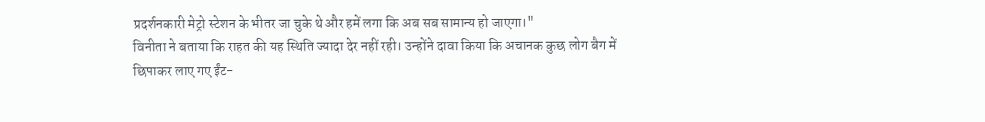प्रदर्शनकारी मेट्रो स्टेशन के भीतर जा चुके थे और हमें लगा कि अब सब सामान्य हो जाएगा।"
विनीता ने बताया कि राहत की यह स्थिति ज्यादा देर नहीं रही। उन्होंने दावा किया कि अचानक कुछ लोग बैग में छिपाकर लाए गए ईंट-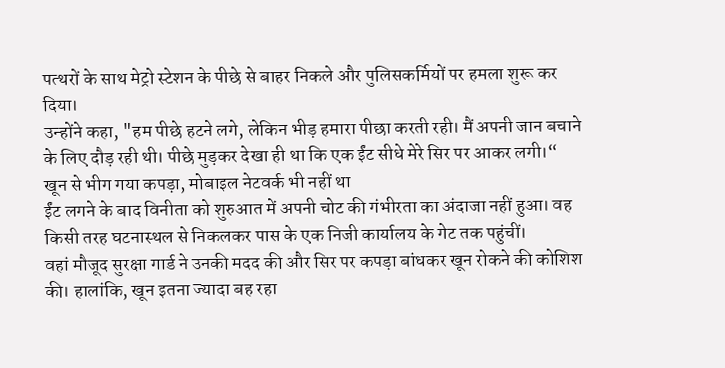पत्थरों के साथ मेट्रो स्टेशन के पीछे से बाहर निकले और पुलिसकर्मियों पर हमला शुरू कर दिया।
उन्होंने कहा, "हम पीछे हटने लगे, लेकिन भीड़ हमारा पीछा करती रही। मैं अपनी जान बचाने के लिए दौड़ रही थी। पीछे मुड़कर देखा ही था कि एक ईंट सीधे मेरे सिर पर आकर लगी।“
खून से भीग गया कपड़ा, मोबाइल नेटवर्क भी नहीं था
ईंट लगने के बाद विनीता को शुरुआत में अपनी चोट की गंभीरता का अंदाजा नहीं हुआ। वह किसी तरह घटनास्थल से निकलकर पास के एक निजी कार्यालय के गेट तक पहुंचीं।
वहां मौजूद सुरक्षा गार्ड ने उनकी मदद की और सिर पर कपड़ा बांधकर खून रोकने की कोशिश की। हालांकि, खून इतना ज्यादा बह रहा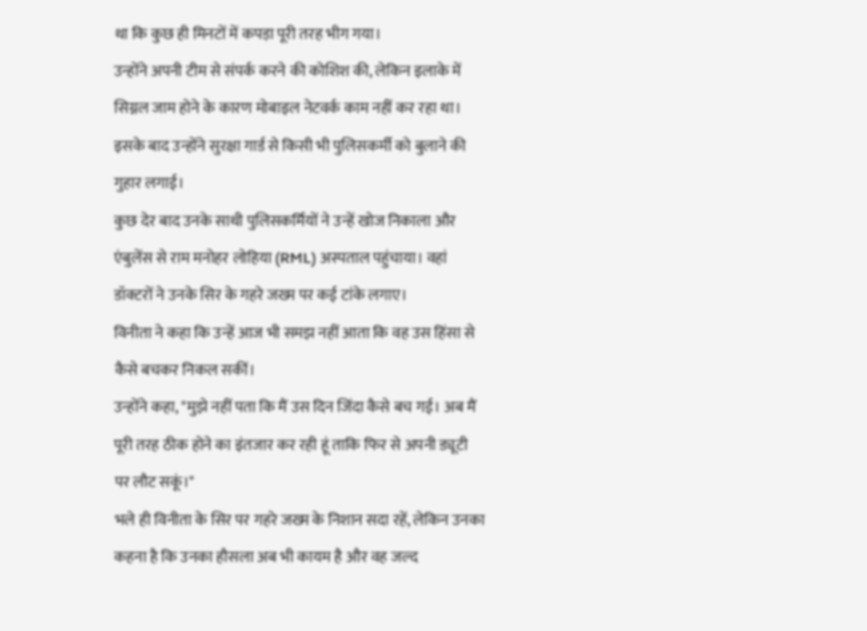था कि कुछ ही मिनटों में कपड़ा पूरी तरह भीग गया।
उन्होंने अपनी टीम से संपर्क करने की कोशिश की, लेकिन इलाके में सिग्नल जाम होने के कारण मोबाइल नेटवर्क काम नहीं कर रहा था। इसके बाद उन्होंने सुरक्षा गार्ड से किसी भी पुलिसकर्मी को बुलाने की गुहार लगाई।
कुछ देर बाद उनके साथी पुलिसकर्मियों ने उन्हें खोज निकाला और एंबुलेंस से राम मनोहर लोहिया (RML) अस्पताल पहुंचाया। वहां डॉक्टरों ने उनके सिर के गहरे जख्म पर कई टांके लगाए।
विनीता ने कहा कि उन्हें आज भी समझ नहीं आता कि वह उस हिंसा से कैसे बचकर निकल सकीं।
उन्होंने कहा, "मुझे नहीं पता कि मैं उस दिन जिंदा कैसे बच गई। अब मैं पूरी तरह ठीक होने का इंतजार कर रही हूं ताकि फिर से अपनी ड्यूटी पर लौट सकूं।"
भले ही विनीता के सिर पर गहरे जख्म के निशान सदा रहें, लेकिन उनका कहना है कि उनका हौसला अब भी कायम है और वह जल्द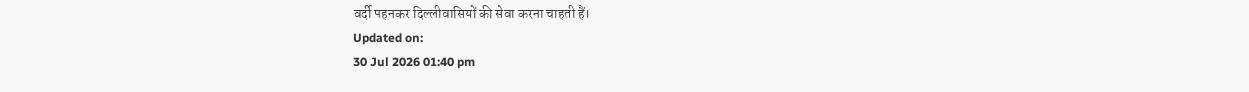वर्दी पहनकर दिल्लीवासियों की सेवा करना चाहती हैं।
Updated on:
30 Jul 2026 01:40 pm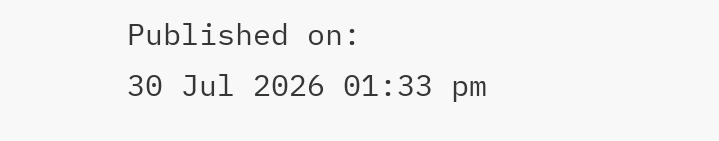Published on:
30 Jul 2026 01:33 pm